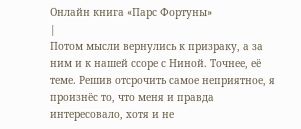Онлайн книга «Парс Фортуны»
|
Потом мысли вернулись к призраку, а за ним и к нашей ссоре с Ниной. Точнее, её теме. Решив отсрочить самое неприятное, я произнёс то, что меня и правда интересовало, хотя и не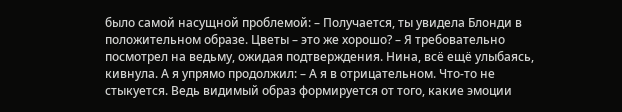было самой насущной проблемой: – Получается, ты увидела Блонди в положительном образе. Цветы – это же хорошо? – Я требовательно посмотрел на ведьму, ожидая подтверждения. Нина, всё ещё улыбаясь, кивнула. А я упрямо продолжил: – А я в отрицательном. Что-то не стыкуется. Ведь видимый образ формируется от того, какие эмоции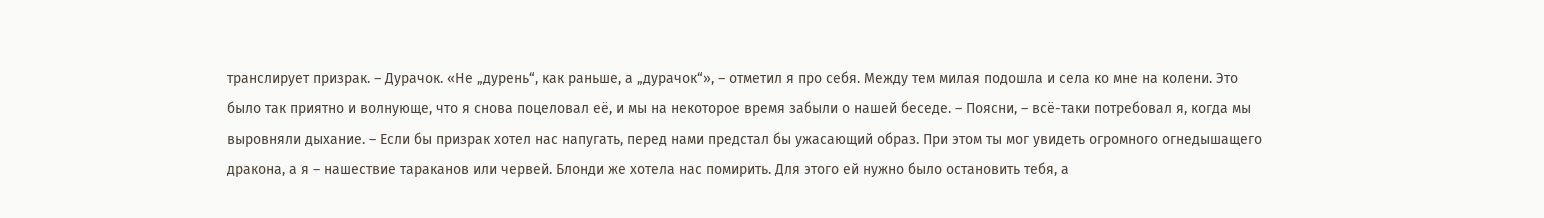транслирует призрак. – Дурачок. «Не „дурень“, как раньше, а „дурачок“», – отметил я про себя. Между тем милая подошла и села ко мне на колени. Это было так приятно и волнующе, что я снова поцеловал её, и мы на некоторое время забыли о нашей беседе. – Поясни, – всё-таки потребовал я, когда мы выровняли дыхание. – Если бы призрак хотел нас напугать, перед нами предстал бы ужасающий образ. При этом ты мог увидеть огромного огнедышащего дракона, а я – нашествие тараканов или червей. Блонди же хотела нас помирить. Для этого ей нужно было остановить тебя, а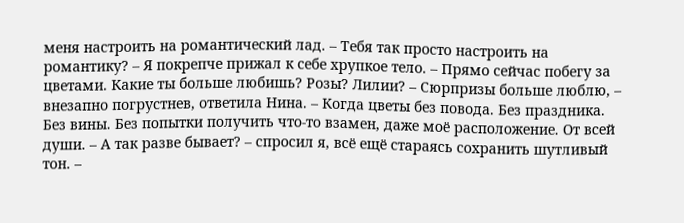меня настроить на романтический лад. – Тебя так просто настроить на романтику? – Я покрепче прижал к себе хрупкое тело. – Прямо сейчас побегу за цветами. Какие ты больше любишь? Розы? Лилии? – Сюрпризы больше люблю, – внезапно погрустнев, ответила Нина. – Когда цветы без повода. Без праздника. Без вины. Без попытки получить что-то взамен, даже моё расположение. От всей души. – А так разве бывает? – спросил я, всё ещё стараясь сохранить шутливый тон. –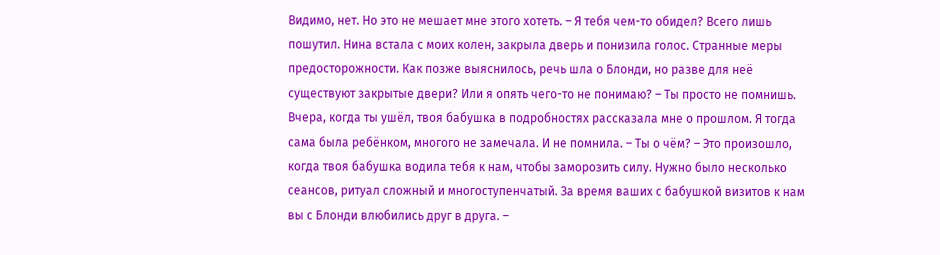Видимо, нет. Но это не мешает мне этого хотеть. – Я тебя чем-то обидел? Всего лишь пошутил. Нина встала с моих колен, закрыла дверь и понизила голос. Странные меры предосторожности. Как позже выяснилось, речь шла о Блонди, но разве для неё существуют закрытые двери? Или я опять чего-то не понимаю? – Ты просто не помнишь. Вчера, когда ты ушёл, твоя бабушка в подробностях рассказала мне о прошлом. Я тогда сама была ребёнком, многого не замечала. И не помнила. – Ты о чём? – Это произошло, когда твоя бабушка водила тебя к нам, чтобы заморозить силу. Нужно было несколько сеансов, ритуал сложный и многоступенчатый. За время ваших с бабушкой визитов к нам вы с Блонди влюбились друг в друга. –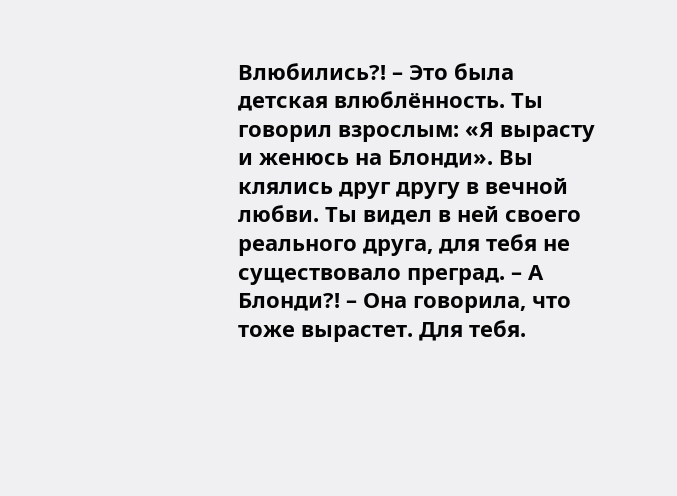Влюбились?! – Это была детская влюблённость. Ты говорил взрослым: «Я вырасту и женюсь на Блонди». Вы клялись друг другу в вечной любви. Ты видел в ней своего реального друга, для тебя не существовало преград. – А Блонди?! – Она говорила, что тоже вырастет. Для тебя.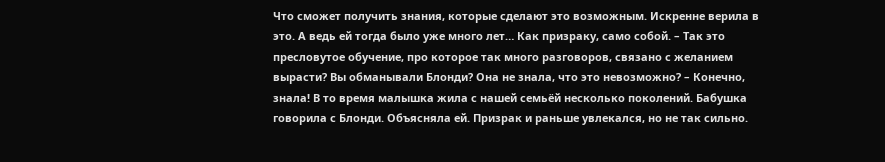Что сможет получить знания, которые сделают это возможным. Искренне верила в это. А ведь ей тогда было уже много лет… Как призраку, само собой. – Так это пресловутое обучение, про которое так много разговоров, связано с желанием вырасти? Вы обманывали Блонди? Она не знала, что это невозможно? – Конечно, знала! В то время малышка жила с нашей семьёй несколько поколений. Бабушка говорила с Блонди. Объясняла ей. Призрак и раньше увлекался, но не так сильно.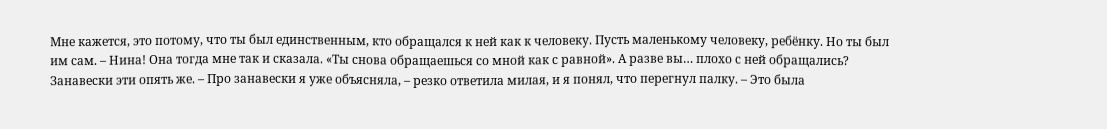Мне кажется, это потому, что ты был единственным, кто обращался к ней как к человеку. Пусть маленькому человеку, ребёнку. Но ты был им сам. – Нина! Она тогда мне так и сказала. «Ты снова обращаешься со мной как с равной». А разве вы… плохо с ней обращались? Занавески эти опять же. – Про занавески я уже объясняла, – резко ответила милая, и я понял, что перегнул палку. – Это была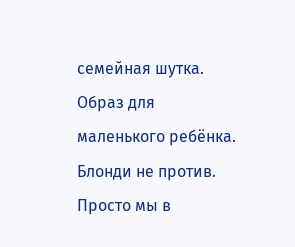семейная шутка. Образ для маленького ребёнка. Блонди не против. Просто мы в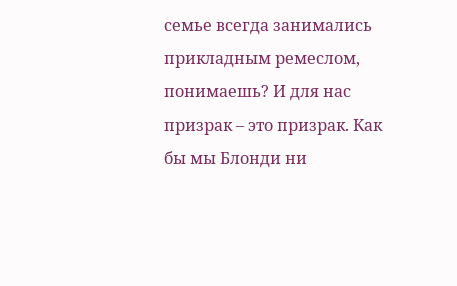семье всегда занимались прикладным ремеслом, понимаешь? И для нас призрак – это призрак. Как бы мы Блонди ни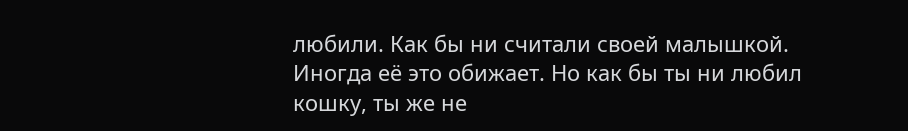любили. Как бы ни считали своей малышкой. Иногда её это обижает. Но как бы ты ни любил кошку, ты же не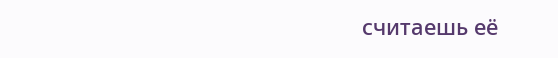считаешь её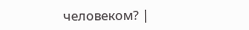человеком? |